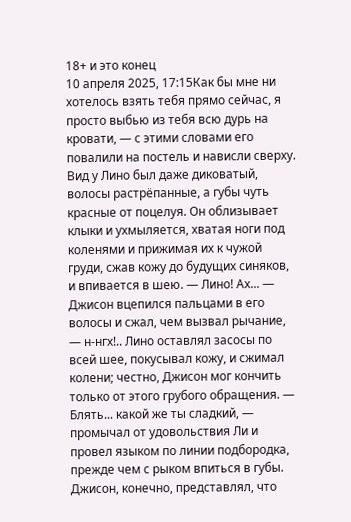18+ и это конец
10 апреля 2025, 17:15Как бы мне ни хотелось взять тебя прямо сейчас, я просто выбью из тебя всю дурь на кровати, — с этими словами его повалили на постель и нависли сверху. Вид у Лино был даже диковатый, волосы растрёпанные, а губы чуть красные от поцелуя. Он облизывает клыки и ухмыляется, хватая ноги под коленями и прижимая их к чужой груди, сжав кожу до будущих синяков, и впивается в шею. — Лино! Ах... — Джисон вцепился пальцами в его волосы и сжал, чем вызвал рычание, — н-нгх!.. Лино оставлял засосы по всей шее, покусывал кожу, и сжимал колени; честно, Джисон мог кончить только от этого грубого обращения. — Блять... какой же ты сладкий, — промычал от удовольствия Ли и провел языком по линии подбородка, прежде чем с рыком впиться в губы. Джисон, конечно, представлял, что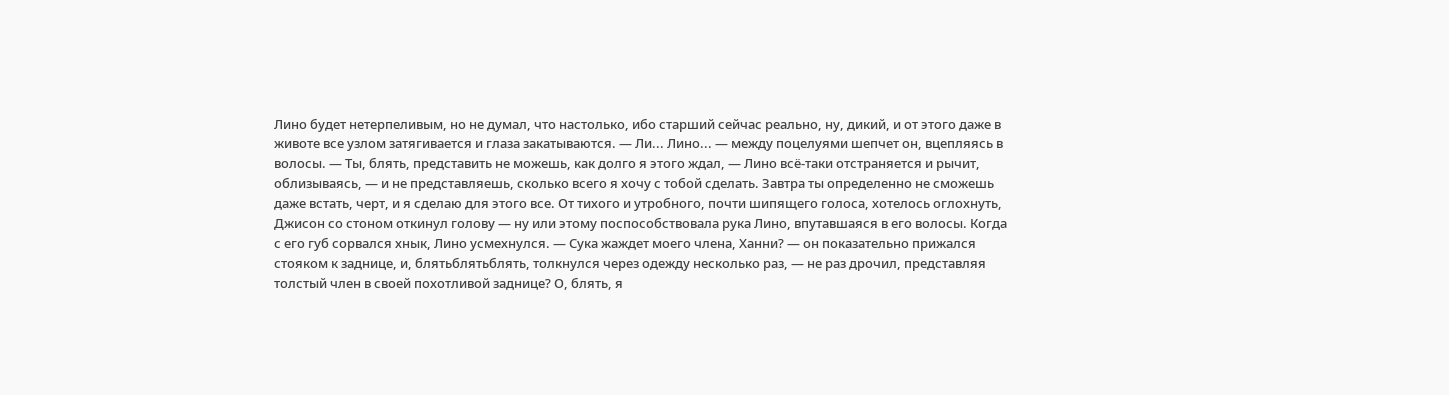Лино будет нетерпеливым, но не думал, что настолько, ибо старший сейчас реально, ну, дикий, и от этого даже в животе все узлом затягивается и глаза закатываются. — Ли... Лино... — между поцелуями шепчет он, вцепляясь в волосы. — Ты, блять, представить не можешь, как долго я этого ждал, — Лино всё-таки отстраняется и рычит, облизываясь, — и не представляешь, сколько всего я хочу с тобой сделать. Завтра ты определенно не сможешь даже встать, черт, и я сделаю для этого все. От тихого и утробного, почти шипящего голоса, хотелось оглохнуть, Джисон со стоном откинул голову — ну или этому поспособствовала рука Лино, впутавшаяся в его волосы. Когда с его губ сорвался хнык, Лино усмехнулся. — Сука жаждет моего члена, Ханни? — он показательно прижался стояком к заднице, и, блятьблятьблять, толкнулся через одежду несколько раз, — не раз дрочил, представляя толстый член в своей похотливой заднице? О, блять, я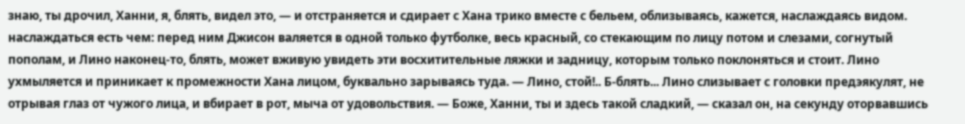знаю, ты дрочил, Ханни, я, блять, видел это, — и отстраняется и сдирает с Хана трико вместе с бельем, облизываясь, кажется, наслаждаясь видом. наслаждаться есть чем: перед ним Джисон валяется в одной только футболке, весь красный, со стекающим по лицу потом и слезами, согнутый пополам, и Лино наконец-то, блять, может вживую увидеть эти восхитительные ляжки и задницу, которым только поклоняться и стоит. Лино ухмыляется и приникает к промежности Хана лицом, буквально зарываясь туда. — Лино, стой!.. Б-блять... Лино слизывает с головки предэякулят, не отрывая глаз от чужого лица, и вбирает в рот, мыча от удовольствия. — Боже, Ханни, ты и здесь такой сладкий, — сказал он, на секунду оторвавшись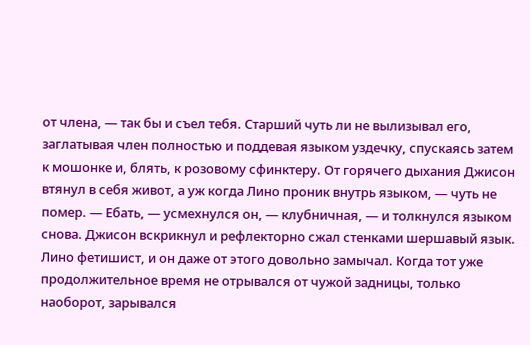от члена, — так бы и съел тебя. Старший чуть ли не вылизывал его, заглатывая член полностью и поддевая языком уздечку, спускаясь затем к мошонке и, блять, к розовому сфинктеру. От горячего дыхания Джисон втянул в себя живот, а уж когда Лино проник внутрь языком, — чуть не помер. — Ебать, — усмехнулся он, — клубничная, — и толкнулся языком снова. Джисон вскрикнул и рефлекторно сжал стенками шершавый язык. Лино фетишист, и он даже от этого довольно замычал. Когда тот уже продолжительное время не отрывался от чужой задницы, только наоборот, зарывался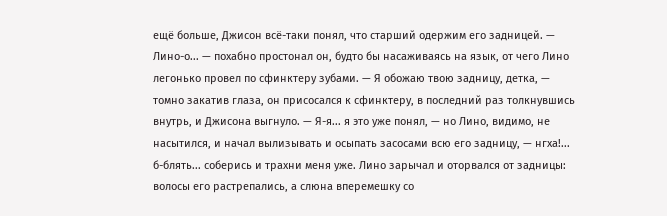ещё больше, Джисон всё-таки понял, что старший одержим его задницей. — Лино-о... — похабно простонал он, будто бы насаживаясь на язык, от чего Лино легонько провел по сфинктеру зубами. — Я обожаю твою задницу, детка, — томно закатив глаза, он присосался к сфинктеру, в последний раз толкнувшись внутрь, и Джисона выгнуло. — Я-я... я это уже понял, — но Лино, видимо, не насытился, и начал вылизывать и осыпать засосами всю его задницу, — нгха!... б-блять... соберись и трахни меня уже. Лино зарычал и оторвался от задницы: волосы его растрепались, а слюна вперемешку со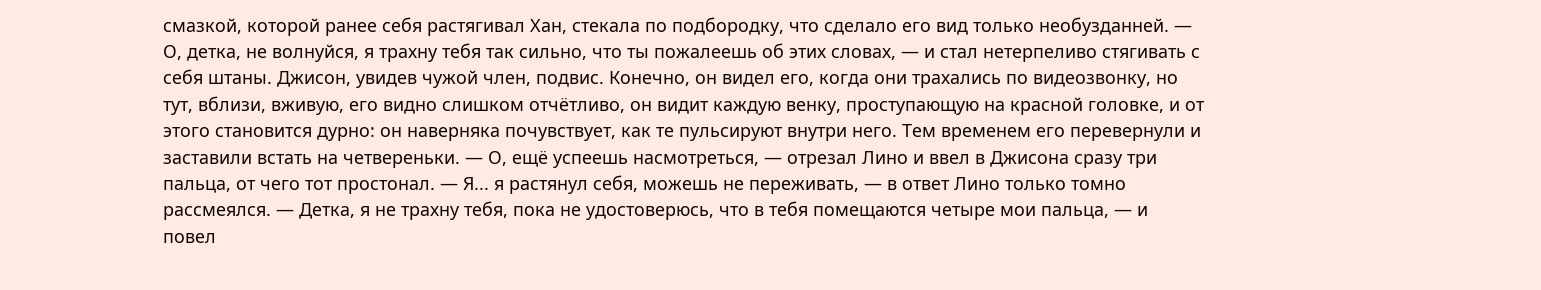смазкой, которой ранее себя растягивал Хан, стекала по подбородку, что сделало его вид только необузданней. — О, детка, не волнуйся, я трахну тебя так сильно, что ты пожалеешь об этих словах, — и стал нетерпеливо стягивать с себя штаны. Джисон, увидев чужой член, подвис. Конечно, он видел его, когда они трахались по видеозвонку, но тут, вблизи, вживую, его видно слишком отчётливо, он видит каждую венку, проступающую на красной головке, и от этого становится дурно: он наверняка почувствует, как те пульсируют внутри него. Тем временем его перевернули и заставили встать на четвереньки. — О, ещё успеешь насмотреться, — отрезал Лино и ввел в Джисона сразу три пальца, от чего тот простонал. — Я... я растянул себя, можешь не переживать, — в ответ Лино только томно рассмеялся. — Детка, я не трахну тебя, пока не удостоверюсь, что в тебя помещаются четыре мои пальца, — и повел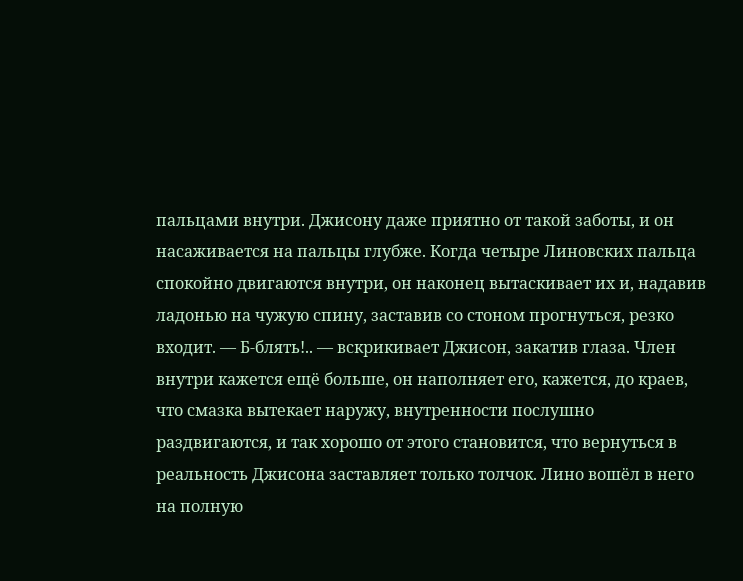пальцами внутри. Джисону даже приятно от такой заботы, и он насаживается на пальцы глубже. Когда четыре Линовских пальца спокойно двигаются внутри, он наконец вытаскивает их и, надавив ладонью на чужую спину, заставив со стоном прогнуться, резко входит. — Б-блять!.. — вскрикивает Джисон, закатив глаза. Член внутри кажется ещё больше, он наполняет его, кажется, до краев, что смазка вытекает наружу, внутренности послушно раздвигаются, и так хорошо от этого становится, что вернуться в реальность Джисона заставляет только толчок. Лино вошёл в него на полную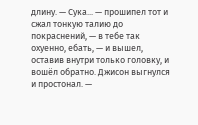длину. — Сука... — прошипел тот и сжал тонкую талию до покраснений, — в тебе так охуенно, ебать, — и вышел, оставив внутри только головку, и вошёл обратно. Джисон выгнулся и простонал. —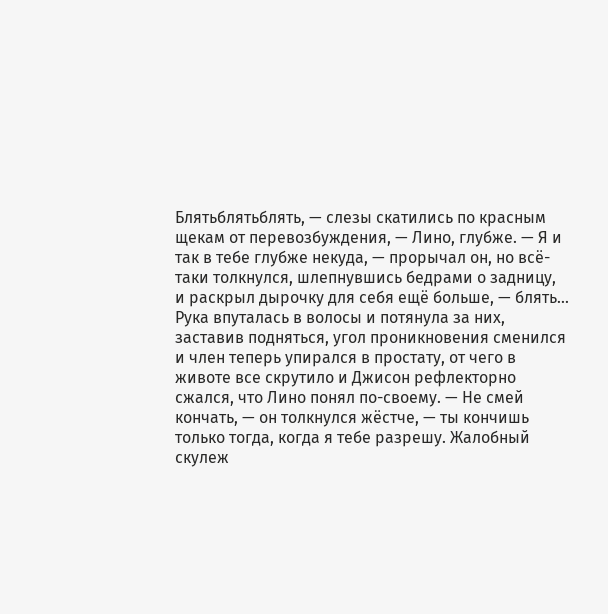Блятьблятьблять, — слезы скатились по красным щекам от перевозбуждения, — Лино, глубже. — Я и так в тебе глубже некуда, — прорычал он, но всё-таки толкнулся, шлепнувшись бедрами о задницу, и раскрыл дырочку для себя ещё больше, — блять... Рука впуталась в волосы и потянула за них, заставив подняться, угол проникновения сменился и член теперь упирался в простату, от чего в животе все скрутило и Джисон рефлекторно сжался, что Лино понял по-своему. — Не смей кончать, — он толкнулся жёстче, — ты кончишь только тогда, когда я тебе разрешу. Жалобный скулеж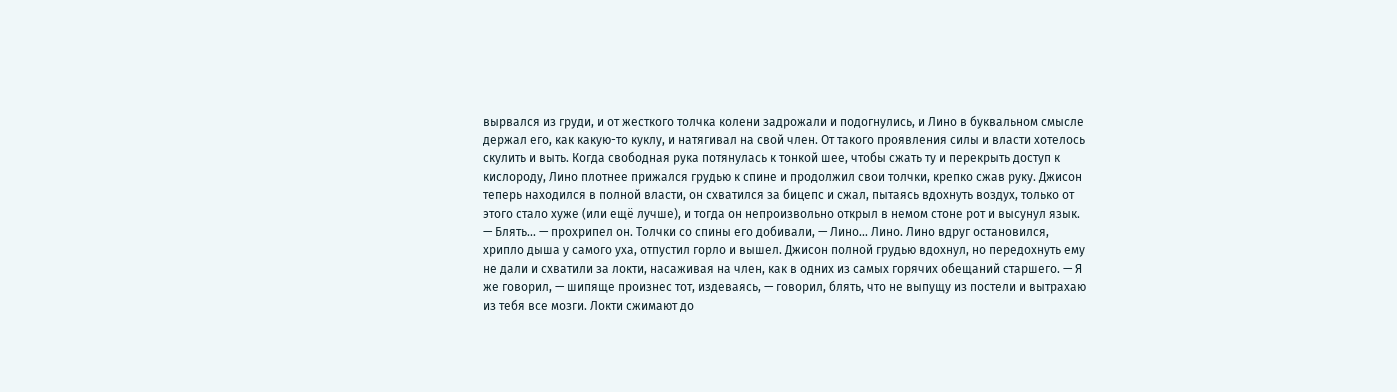вырвался из груди, и от жесткого толчка колени задрожали и подогнулись, и Лино в буквальном смысле держал его, как какую-то куклу, и натягивал на свой член. От такого проявления силы и власти хотелось скулить и выть. Когда свободная рука потянулась к тонкой шее, чтобы сжать ту и перекрыть доступ к кислороду, Лино плотнее прижался грудью к спине и продолжил свои толчки, крепко сжав руку. Джисон теперь находился в полной власти, он схватился за бицепс и сжал, пытаясь вдохнуть воздух, только от этого стало хуже (или ещё лучше), и тогда он непроизвольно открыл в немом стоне рот и высунул язык. — Блять... — прохрипел он. Толчки со спины его добивали, — Лино... Лино. Лино вдруг остановился, хрипло дыша у самого уха, отпустил горло и вышел. Джисон полной грудью вдохнул, но передохнуть ему не дали и схватили за локти, насаживая на член, как в одних из самых горячих обещаний старшего. — Я же говорил, — шипяще произнес тот, издеваясь, — говорил, блять, что не выпущу из постели и вытрахаю из тебя все мозги. Локти сжимают до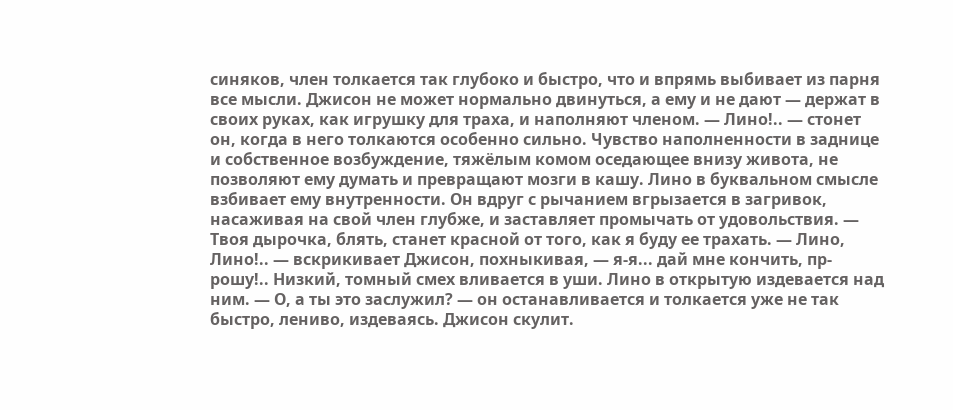синяков, член толкается так глубоко и быстро, что и впрямь выбивает из парня все мысли. Джисон не может нормально двинуться, а ему и не дают — держат в своих руках, как игрушку для траха, и наполняют членом. — Лино!.. — стонет он, когда в него толкаются особенно сильно. Чувство наполненности в заднице и собственное возбуждение, тяжёлым комом оседающее внизу живота, не позволяют ему думать и превращают мозги в кашу. Лино в буквальном смысле взбивает ему внутренности. Он вдруг с рычанием вгрызается в загривок, насаживая на свой член глубже, и заставляет промычать от удовольствия. — Твоя дырочка, блять, станет красной от того, как я буду ее трахать. — Лино, Лино!.. — вскрикивает Джисон, похныкивая, — я-я... дай мне кончить, пр-рошу!.. Низкий, томный смех вливается в уши. Лино в открытую издевается над ним. — О, а ты это заслужил? — он останавливается и толкается уже не так быстро, лениво, издеваясь. Джисон скулит.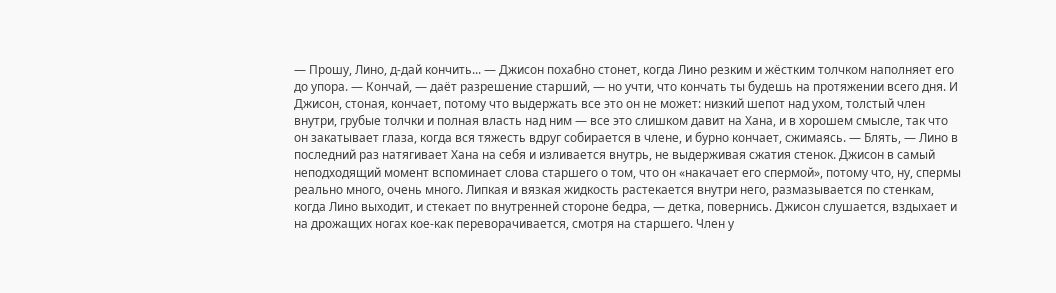— Прошу, Лино, д-дай кончить... — Джисон похабно стонет, когда Лино резким и жёстким толчком наполняет его до упора. — Кончай, — даёт разрешение старший, — но учти, что кончать ты будешь на протяжении всего дня. И Джисон, стоная, кончает, потому что выдержать все это он не может: низкий шепот над ухом, толстый член внутри, грубые толчки и полная власть над ним — все это слишком давит на Хана, и в хорошем смысле, так что он закатывает глаза, когда вся тяжесть вдруг собирается в члене, и бурно кончает, сжимаясь. — Блять, — Лино в последний раз натягивает Хана на себя и изливается внутрь, не выдерживая сжатия стенок. Джисон в самый неподходящий момент вспоминает слова старшего о том, что он «накачает его спермой», потому что, ну, спермы реально много, очень много. Липкая и вязкая жидкость растекается внутри него, размазывается по стенкам, когда Лино выходит, и стекает по внутренней стороне бедра, — детка, повернись. Джисон слушается, вздыхает и на дрожащих ногах кое-как переворачивается, смотря на старшего. Член у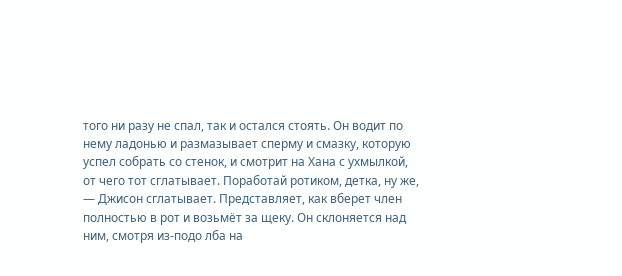того ни разу не спал, так и остался стоять. Он водит по нему ладонью и размазывает сперму и смазку, которую успел собрать со стенок, и смотрит на Хана с ухмылкой, от чего тот сглатывает. Поработай ротиком, детка, ну же, — Джисон сглатывает. Представляет, как вберет член полностью в рот и возьмёт за щеку. Он склоняется над ним, смотря из-подо лба на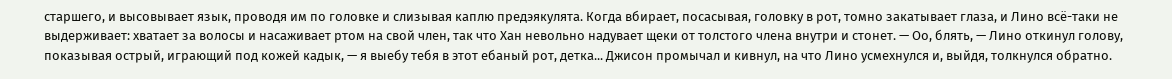старшего, и высовывает язык, проводя им по головке и слизывая каплю предэякулята. Когда вбирает, посасывая, головку в рот, томно закатывает глаза, и Лино всё-таки не выдерживает: хватает за волосы и насаживает ртом на свой член, так что Хан невольно надувает щеки от толстого члена внутри и стонет. — Оо, блять, — Лино откинул голову, показывая острый, играющий под кожей кадык, — я выебу тебя в этот ебаный рот, детка... Джисон промычал и кивнул, на что Лино усмехнулся и, выйдя, толкнулся обратно.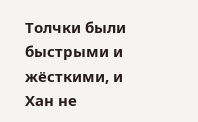Толчки были быстрыми и жёсткими, и Хан не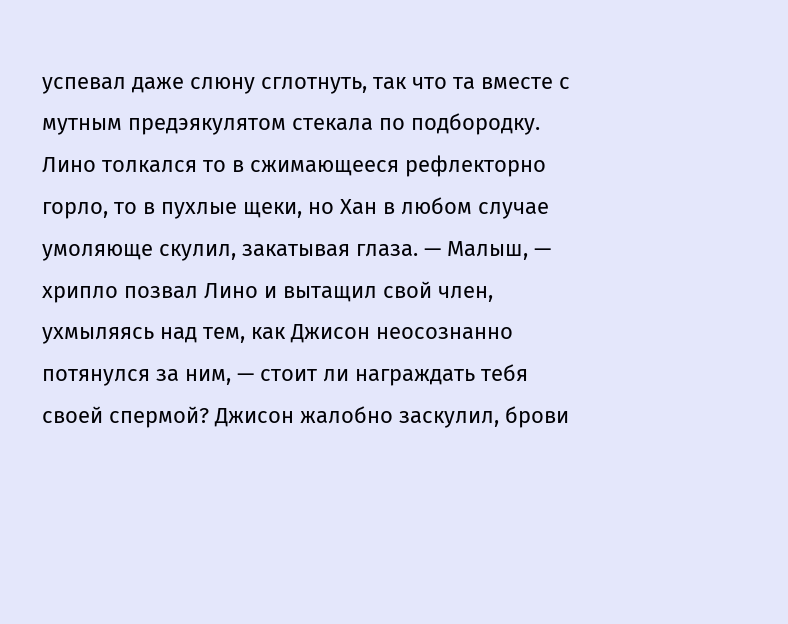успевал даже слюну сглотнуть, так что та вместе с мутным предэякулятом стекала по подбородку. Лино толкался то в сжимающееся рефлекторно горло, то в пухлые щеки, но Хан в любом случае умоляюще скулил, закатывая глаза. — Малыш, — хрипло позвал Лино и вытащил свой член, ухмыляясь над тем, как Джисон неосознанно потянулся за ним, — стоит ли награждать тебя своей спермой? Джисон жалобно заскулил, брови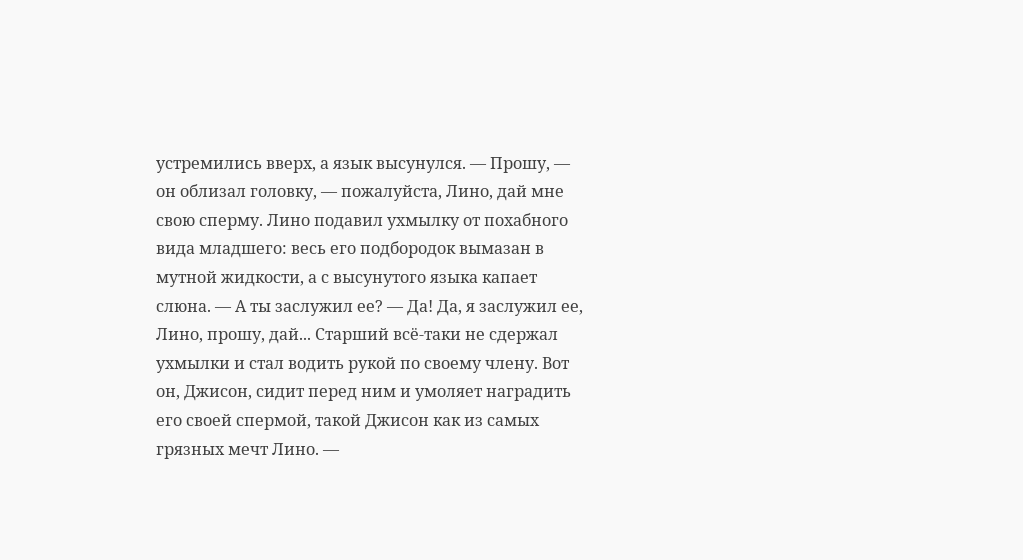устремились вверх, а язык высунулся. — Прошу, — он облизал головку, — пожалуйста, Лино, дай мне свою сперму. Лино подавил ухмылку от похабного вида младшего: весь его подбородок вымазан в мутной жидкости, а с высунутого языка капает слюна. — А ты заслужил ее? — Да! Да, я заслужил ее, Лино, прошу, дай... Старший всё-таки не сдержал ухмылки и стал водить рукой по своему члену. Вот он, Джисон, сидит перед ним и умоляет наградить его своей спермой, такой Джисон как из самых грязных мечт Лино. —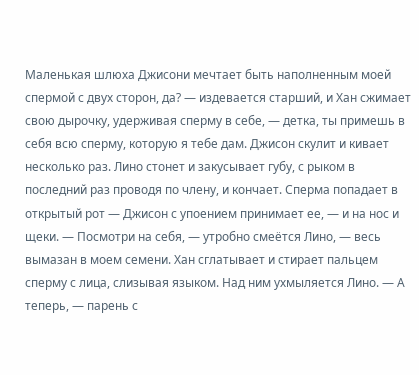Маленькая шлюха Джисони мечтает быть наполненным моей спермой с двух сторон, да? — издевается старший, и Хан сжимает свою дырочку, удерживая сперму в себе, — детка, ты примешь в себя всю сперму, которую я тебе дам. Джисон скулит и кивает несколько раз. Лино стонет и закусывает губу, с рыком в последний раз проводя по члену, и кончает. Сперма попадает в открытый рот — Джисон с упоением принимает ее, — и на нос и щеки. — Посмотри на себя, — утробно смеётся Лино, — весь вымазан в моем семени. Хан сглатывает и стирает пальцем сперму с лица, слизывая языком. Над ним ухмыляется Лино. — А теперь, — парень с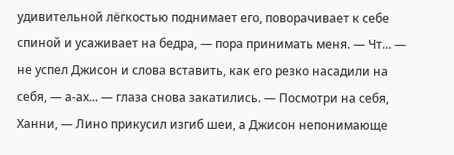удивительной лёгкостью поднимает его, поворачивает к себе спиной и усаживает на бедра, — пора принимать меня. — Чт... — не успел Джисон и слова вставить, как его резко насадили на себя, — а-ах... — глаза снова закатились. — Посмотри на себя, Ханни, — Лино прикусил изгиб шеи, а Джисон непонимающе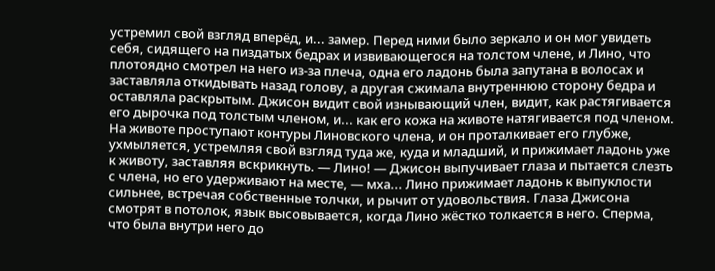устремил свой взгляд вперёд, и... замер. Перед ними было зеркало и он мог увидеть себя, сидящего на пиздатых бедрах и извивающегося на толстом члене, и Лино, что плотоядно смотрел на него из-за плеча, одна его ладонь была запутана в волосах и заставляла откидывать назад голову, а другая сжимала внутреннюю сторону бедра и оставляла раскрытым. Джисон видит свой изнывающий член, видит, как растягивается его дырочка под толстым членом, и... как его кожа на животе натягивается под членом. На животе проступают контуры Линовского члена, и он проталкивает его глубже, ухмыляется, устремляя свой взгляд туда же, куда и младший, и прижимает ладонь уже к животу, заставляя вскрикнуть. — Лино! — Джисон выпучивает глаза и пытается слезть с члена, но его удерживают на месте, — мха... Лино прижимает ладонь к выпуклости сильнее, встречая собственные толчки, и рычит от удовольствия. Глаза Джисона смотрят в потолок, язык высовывается, когда Лино жёстко толкается в него. Сперма, что была внутри него до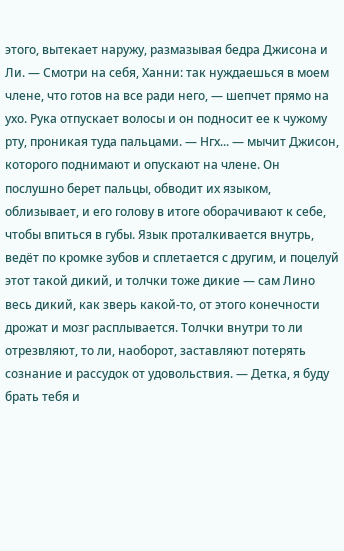этого, вытекает наружу, размазывая бедра Джисона и Ли. — Смотри на себя, Ханни: так нуждаешься в моем члене, что готов на все ради него, — шепчет прямо на ухо. Рука отпускает волосы и он подносит ее к чужому рту, проникая туда пальцами. — Нгх... — мычит Джисон, которого поднимают и опускают на члене. Он послушно берет пальцы, обводит их языком, облизывает, и его голову в итоге оборачивают к себе, чтобы впиться в губы. Язык проталкивается внутрь, ведёт по кромке зубов и сплетается с другим, и поцелуй этот такой дикий, и толчки тоже дикие — сам Лино весь дикий, как зверь какой-то, от этого конечности дрожат и мозг расплывается. Толчки внутри то ли отрезвляют, то ли, наоборот, заставляют потерять сознание и рассудок от удовольствия. — Детка, я буду брать тебя и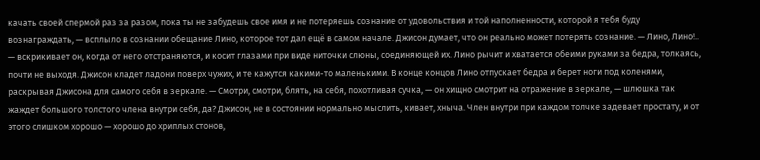качать своей спермой раз за разом, пока ты не забудешь свое имя и не потеряешь сознание от удовольствия и той наполненности, которой я тебя буду вознаграждать, — всплыло в сознании обещание Лино, которое тот дал ещё в самом начале. Джисон думает, что он реально может потерять сознание. — Лино, Лино!.. — вскрикивает он, когда от него отстраняются, и косит глазами при виде ниточки слюны, соединяющей их. Лино рычит и хватается обеими руками за бедра, толкаясь, почти не выходя. Джисон кладет ладони поверх чужих, и те кажутся какими-то маленькими. В конце концов Лино отпускает бедра и берет ноги под коленями, раскрывая Джисона для самого себя в зеркале. — Смотри, смотри, блять, на себя, похотливая сучка, — он хищно смотрит на отражение в зеркале, — шлюшка так жаждет большого толстого члена внутри себя, да? Джисон, не в состоянии нормально мыслить, кивает, хныча. Член внутри при каждом толчке задевает простату, и от этого слишком хорошо — хорошо до хриплых стонов,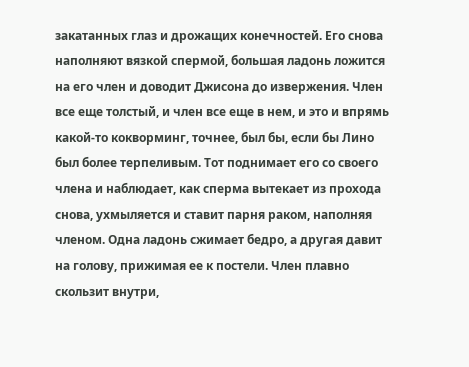закатанных глаз и дрожащих конечностей. Его снова наполняют вязкой спермой, большая ладонь ложится на его член и доводит Джисона до извержения. Член все еще толстый, и член все еще в нем, и это и впрямь какой-то кокворминг, точнее, был бы, если бы Лино был более терпеливым. Тот поднимает его со своего члена и наблюдает, как сперма вытекает из прохода снова, ухмыляется и ставит парня раком, наполняя членом. Одна ладонь сжимает бедро, а другая давит на голову, прижимая ее к постели. Член плавно скользит внутри,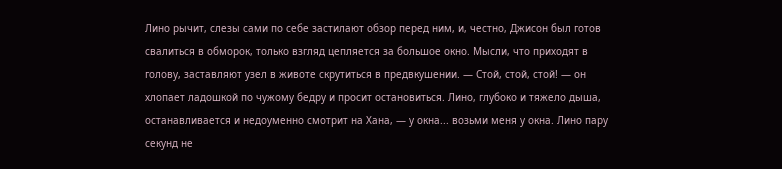Лино рычит, слезы сами по себе застилают обзор перед ним, и, честно, Джисон был готов свалиться в обморок, только взгляд цепляется за большое окно. Мысли, что приходят в голову, заставляют узел в животе скрутиться в предвкушении. — Стой, стой, стой! — он хлопает ладошкой по чужому бедру и просит остановиться. Лино, глубоко и тяжело дыша, останавливается и недоуменно смотрит на Хана, — у окна... возьми меня у окна. Лино пару секунд не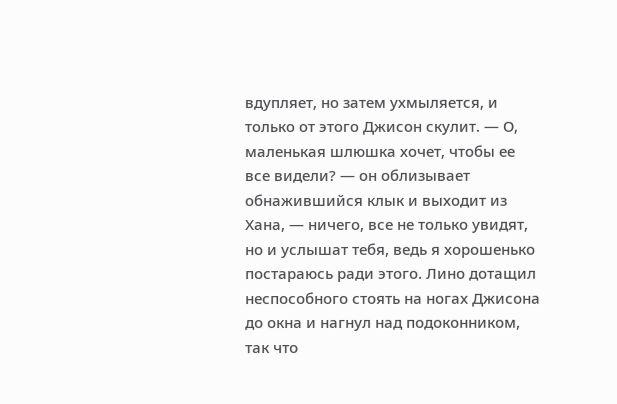вдупляет, но затем ухмыляется, и только от этого Джисон скулит. — О, маленькая шлюшка хочет, чтобы ее все видели? — он облизывает обнажившийся клык и выходит из Хана, — ничего, все не только увидят, но и услышат тебя, ведь я хорошенько постараюсь ради этого. Лино дотащил неспособного стоять на ногах Джисона до окна и нагнул над подоконником, так что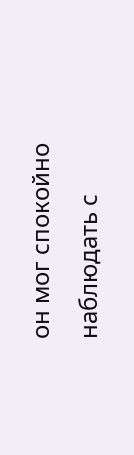он мог спокойно наблюдать с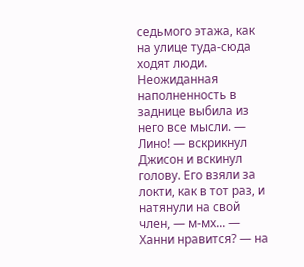седьмого этажа, как на улице туда-сюда ходят люди. Неожиданная наполненность в заднице выбила из него все мысли. — Лино! — вскрикнул Джисон и вскинул голову. Его взяли за локти, как в тот раз, и натянули на свой член, — м-мх... — Ханни нравится? — на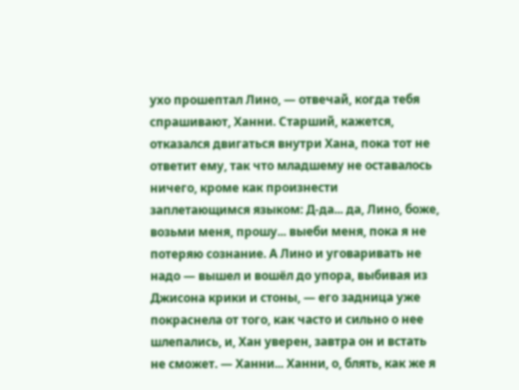ухо прошептал Лино, — отвечай, когда тебя спрашивают, Ханни. Старший, кажется, отказался двигаться внутри Хана, пока тот не ответит ему, так что младшему не оставалось ничего, кроме как произнести заплетающимся языком: Д-да... да, Лино, боже, возьми меня, прошу... выеби меня, пока я не потеряю сознание. А Лино и уговаривать не надо — вышел и вошёл до упора, выбивая из Джисона крики и стоны, — его задница уже покраснела от того, как часто и сильно о нее шлепались, и, Хан уверен, завтра он и встать не сможет. — Ханни... Ханни, о, блять, как же я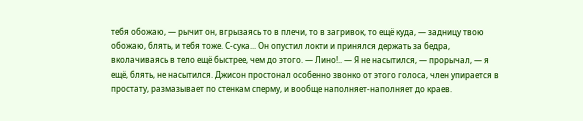тебя обожаю, — рычит он, вгрызаясь то в плечи, то в загривок, то ещё куда, — задницу твою обожаю, блять, и тебя тоже. С-сука... Он опустил локти и принялся держать за бедра, вколачиваясь в тело ещё быстрее, чем до этого. — Лино!.. — Я не насытился, — прорычал, — я ещё, блять, не насытился. Джисон простонал особенно звонко от этого голоса, член упирается в простату, размазывает по стенкам сперму, и вообще наполняет-наполняет до краев.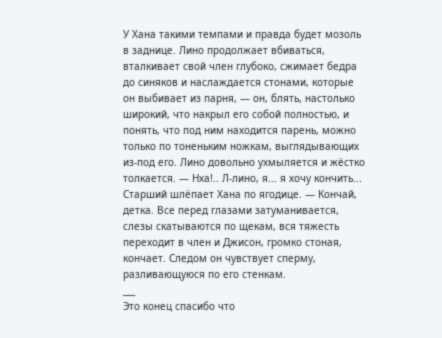У Хана такими темпами и правда будет мозоль в заднице. Лино продолжает вбиваться, вталкивает свой член глубоко, сжимает бедра до синяков и наслаждается стонами, которые он выбивает из парня, — он, блять, настолько широкий, что накрыл его собой полностью, и понять, что под ним находится парень, можно только по тоненьким ножкам, выглядывающих из-под его. Лино довольно ухмыляется и жёстко толкается. — Нха!.. Л-лино, я... я хочу кончить... Старший шлёпает Хана по ягодице. — Кончай, детка. Все перед глазами затуманивается, слезы скатываются по щекам, вся тяжесть переходит в член и Джисон, громко стоная, кончает. Следом он чувствует сперму, разливающуюся по его стенкам.
___
Это конец спасибо что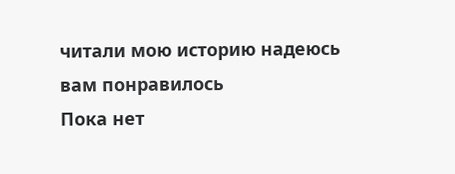читали мою историю надеюсь вам понравилось
Пока нет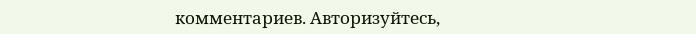комментариев. Авторизуйтесь,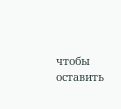чтобы оставить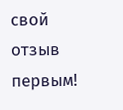свой отзыв первым!